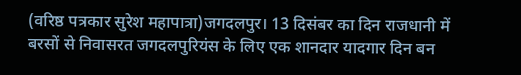(वरिष्ठ पत्रकार सुरेश महापात्रा)जगदलपुर। 13 दिसंबर का दिन राजधानी में बरसों से निवासरत जगदलपुरियंस के लिए एक शानदार यादगार दिन बन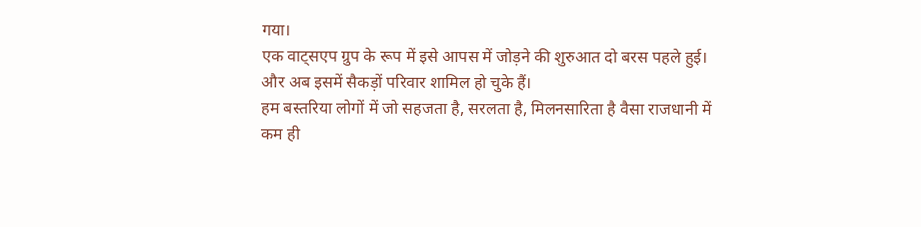गया।
एक वाट्सएप ग्रुप के रूप में इसे आपस में जोड़ने की शुरुआत दो बरस पहले हुई। और अब इसमें सैकड़ों परिवार शामिल हो चुके हैं।
हम बस्तरिया लोगों में जो सहजता है, सरलता है, मिलनसारिता है वैसा राजधानी में कम ही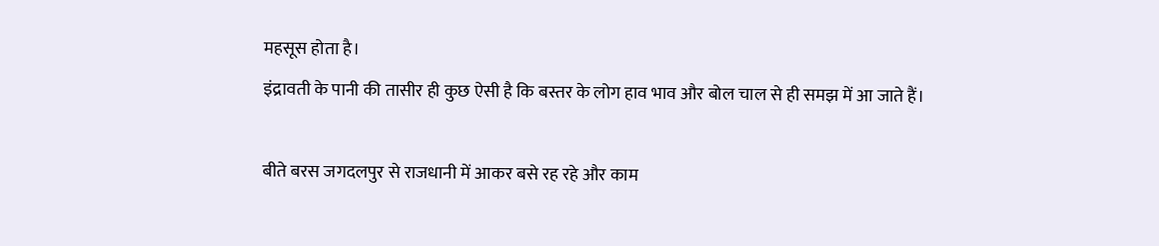महसूस होता है।
इंद्रावती के पानी की तासीर ही कुछ ऐसी है कि बस्तर के लोग हाव भाव और बोल चाल से ही समझ में आ जाते हैं।

बीते बरस जगदलपुर से राजधानी में आकर बसे रह रहे और काम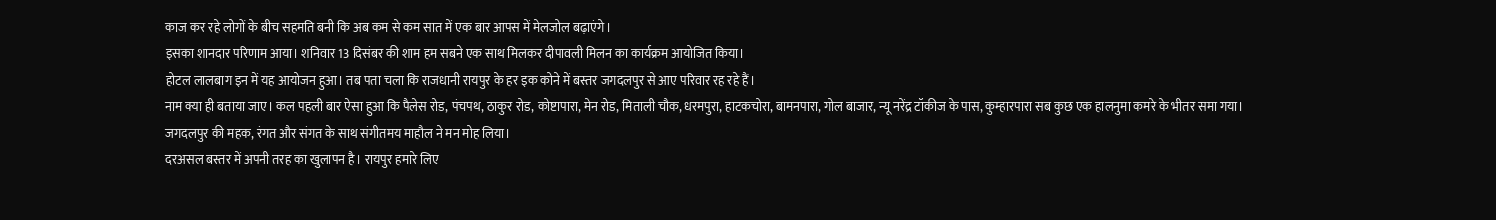काज कर रहे लोगों के बीच सहमति बनी कि अब कम से कम सात में एक बार आपस में मेलजोल बढ़ाएंगे।
इसका शानदार परिणाम आया। शनिवार 13 दिसंबर की शाम हम सबने एक साथ मिलकर दीपावली मिलन का कार्यक्रम आयोजित किया।
होटल लालबाग इन में यह आयोजन हुआ। तब पता चला कि राजधानी रायपुर के हर इक कोने में बस्तर जगदलपुर से आए परिवार रह रहे हैं।
नाम क्या ही बताया जाए। कल पहली बार ऐसा हुआ कि पैलेस रोड, पंचपथ, ठाकुर रोड, कोष्टापारा, मेन रोड, मिताली चौक, धरमपुरा, हाटकचोरा, बामनपारा, गोल बाजार, न्यू नरेंद्र टॉकीज के पास, कुम्हारपारा सब कुछ एक हालनुमा कमरे के भीतर समा गया।
जगदलपुर की महक, रंगत और संगत के साथ संगीतमय माहौल ने मन मोह लिया।
दरअसल बस्तर में अपनी तरह का खुलापन है। रायपुर हमारे लिए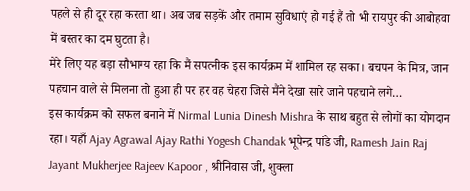पहले से ही दूर रहा करता था। अब जब सड़कें और तमाम सुविधाएं हो गई हैं तो भी रायपुर की आबोहवा में बस्तर का दम घुटता है।
मेरे लिए यह बड़ा सौभाग्य रहा कि मैं सपत्नीक इस कार्यक्रम में शामिल रह सका। बचपन के मित्र, जान पहचान वाले से मिलना तो हुआ ही पर हर वह चेहरा जिसे मैंने देखा सारे जाने पहचाने लगे…
इस कार्यक्रम को सफल बनाने में Nirmal Lunia Dinesh Mishra के साथ बहुत से लोगों का योगदान रहा। यहाँ Ajay Agrawal Ajay Rathi Yogesh Chandak भूपेन्द्र पांडे जी, Ramesh Jain Raj Jayant Mukherjee Rajeev Kapoor , श्रीनिवास जी, शुक्ला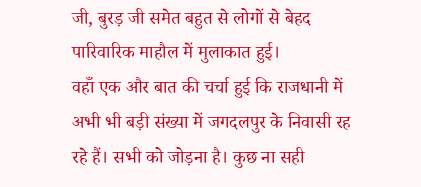जी, बुरड़ जी समेत बहुत से लोगों से बेहद पारिवारिक माहौल में मुलाकात हुई।
वहाँ एक और बात की चर्चा हुई कि राजधानी में अभी भी बड़ी संख्या में जगदलपुर के निवासी रह रहे हैं। सभी को जोड़ना है। कुछ ना सही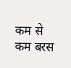कम से कम बरस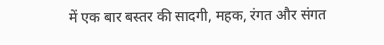में एक बार बस्तर की सादगी, महक, रंगत और संगत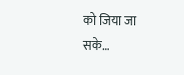को जिया जा सके…